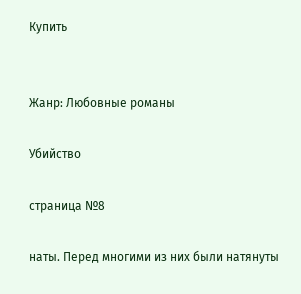Купить


Жанр: Любовные романы

Убийство

страница №8

наты. Перед многими из них были натянуты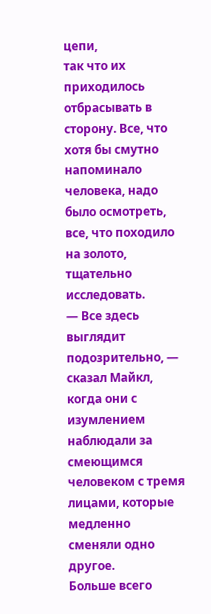цепи,
так что их приходилось отбрасывать в сторону. Все, что хотя бы смутно
напоминало человека, надо было осмотреть, все, что походило на золото,
тщательно исследовать.
— Все здесь выглядит подозрительно, — сказал Майкл, когда они с
изумлением наблюдали за смеющимся человеком с тремя лицами, которые медленно
сменяли одно другое.
Больше всего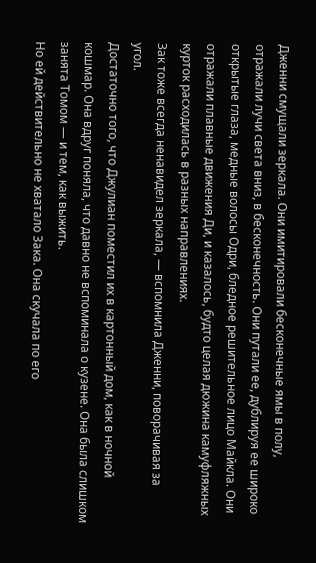Дженни смущали зеркала. Они имитировали бесконечные ямы в полу,
отражали лучи света вниз, в бесконечность. Они путали ее, дублируя ее широко
открытые глаза, медные волосы Одри, бледное решительное лицо Майкла. Они
отражали плавные движения Ди, и казалось, будто целая дюжина камуфляжных
курток расходилась в разных направлениях.
Зак тоже всегда ненавидел зеркала, — вспомнила Дженни, поворачивая за
угол.
Достаточно того, что Джулиан поместил их в картонный дом, как в ночной
кошмар. Она вдруг поняла, что давно не вспоминала о кузене. Она была слишком
занята Томом — и тем, как выжить.
Но ей действительно не хватало Зака. Она скучала по его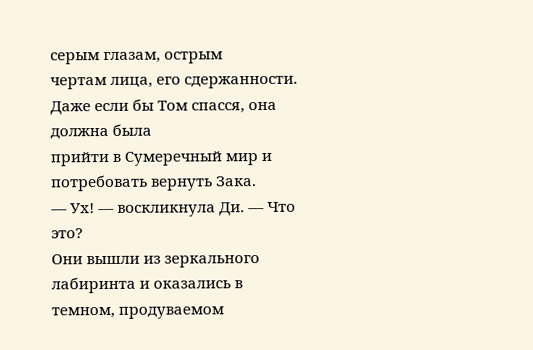серым глазам, острым
чертам лица, его сдержанности. Даже если бы Том спасся, она должна была
прийти в Сумеречный мир и потребовать вернуть Зака.
— Ух! — воскликнула Ди. — Что это?
Они вышли из зеркального лабиринта и оказались в темном, продуваемом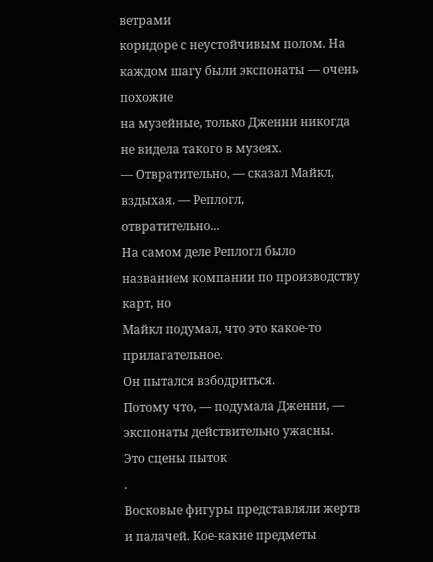ветрами
коридоре с неустойчивым полом. На каждом шагу были экспонаты — очень похожие
на музейные, только Дженни никогда не видела такого в музеях.
— Отвратительно, — сказал Майкл, вздыхая. — Реплогл,
отвратительно...
На самом деле Реплогл было названием компании по производству карт, но
Майкл подумал, что это какое-то прилагательное.
Он пытался взбодриться.
Потому что, — подумала Дженни, — экспонаты действительно ужасны.
Это сцены пыток
.
Восковые фигуры представляли жертв и палачей. Кое-какие предметы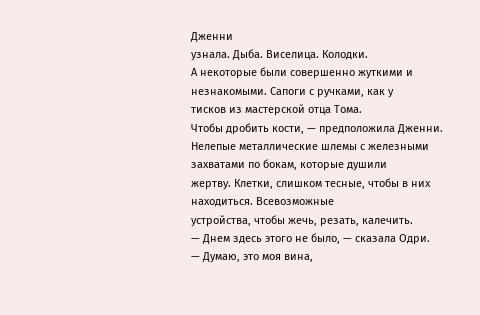Дженни
узнала. Дыба. Виселица. Колодки.
А некоторые были совершенно жуткими и незнакомыми. Сапоги с ручками, как у
тисков из мастерской отца Тома.
Чтобы дробить кости, — предположила Дженни.
Нелепые металлические шлемы с железными захватами по бокам, которые душили
жертву. Клетки, слишком тесные, чтобы в них находиться. Всевозможные
устройства, чтобы жечь, резать, калечить.
— Днем здесь этого не было, — сказала Одри.
— Думаю, это моя вина,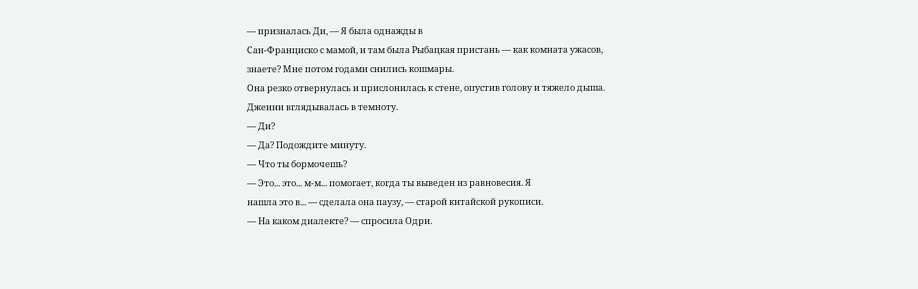— призналась Ди, — Я была однажды в
Сан-Франциско с мамой, и там была Рыбацкая пристань — как комната ужасов,
знаете? Мне потом годами снились кошмары.
Она резко отвернулась и прислонилась к стене, опустив голову и тяжело дыша.
Дженни вглядывалась в темноту.
— Ди?
— Да? Подождите минуту.
— Что ты бормочешь?
— Это... это... м-м... помогает, когда ты выведен из равновесия. Я
нашла это в... — сделала она паузу, — старой китайской рукописи.
— На каком диалекте? — спросила Одри.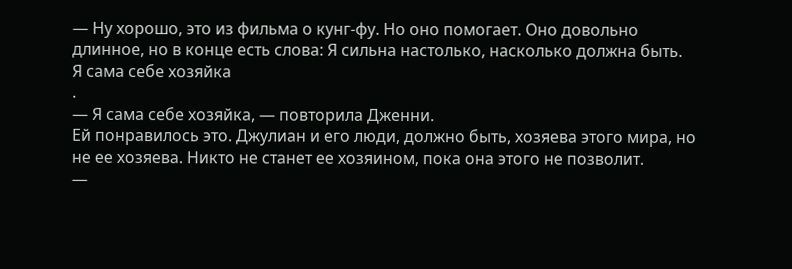— Ну хорошо, это из фильма о кунг-фу. Но оно помогает. Оно довольно
длинное, но в конце есть слова: Я сильна настолько, насколько должна быть.
Я сама себе хозяйка
.
— Я сама себе хозяйка, — повторила Дженни.
Ей понравилось это. Джулиан и его люди, должно быть, хозяева этого мира, но
не ее хозяева. Никто не станет ее хозяином, пока она этого не позволит.
—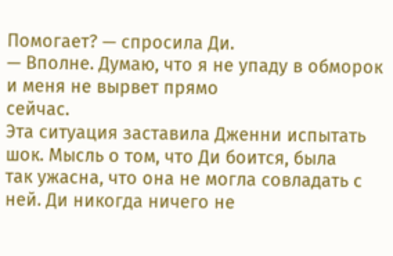Помогает? — спросила Ди.
— Вполне. Думаю, что я не упаду в обморок и меня не вырвет прямо
сейчас.
Эта ситуация заставила Дженни испытать шок. Мысль о том, что Ди боится, была
так ужасна, что она не могла совладать с ней. Ди никогда ничего не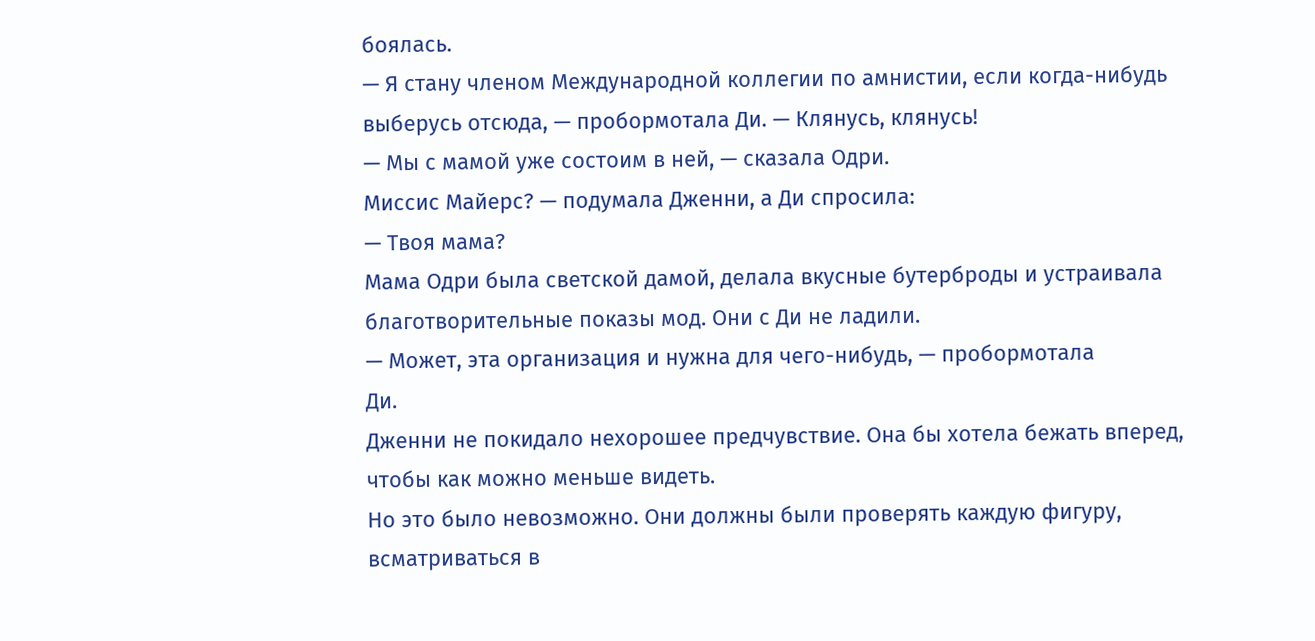боялась.
— Я стану членом Международной коллегии по амнистии, если когда-нибудь
выберусь отсюда, — пробормотала Ди. — Клянусь, клянусь!
— Мы с мамой уже состоим в ней, — сказала Одри.
Миссис Майерс? — подумала Дженни, а Ди спросила:
— Твоя мама?
Мама Одри была светской дамой, делала вкусные бутерброды и устраивала
благотворительные показы мод. Они с Ди не ладили.
— Может, эта организация и нужна для чего-нибудь, — пробормотала
Ди.
Дженни не покидало нехорошее предчувствие. Она бы хотела бежать вперед,
чтобы как можно меньше видеть.
Но это было невозможно. Они должны были проверять каждую фигуру,
всматриваться в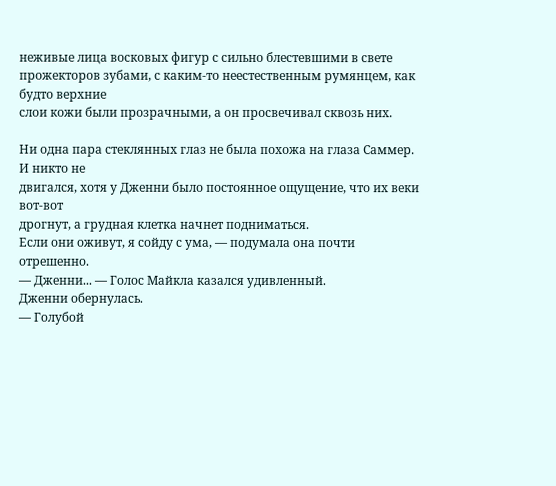неживые лица восковых фигур с сильно блестевшими в свете
прожекторов зубами, с каким-то неестественным румянцем, как будто верхние
слои кожи были прозрачными, а он просвечивал сквозь них.

Ни одна пара стеклянных глаз не была похожа на глаза Саммер. И никто не
двигался, хотя у Дженни было постоянное ощущение, что их веки вот-вот
дрогнут, а грудная клетка начнет подниматься.
Если они оживут, я сойду с ума, — подумала она почти отрешенно.
— Дженни... — Голос Майкла казался удивленный.
Дженни обернулась.
— Голубой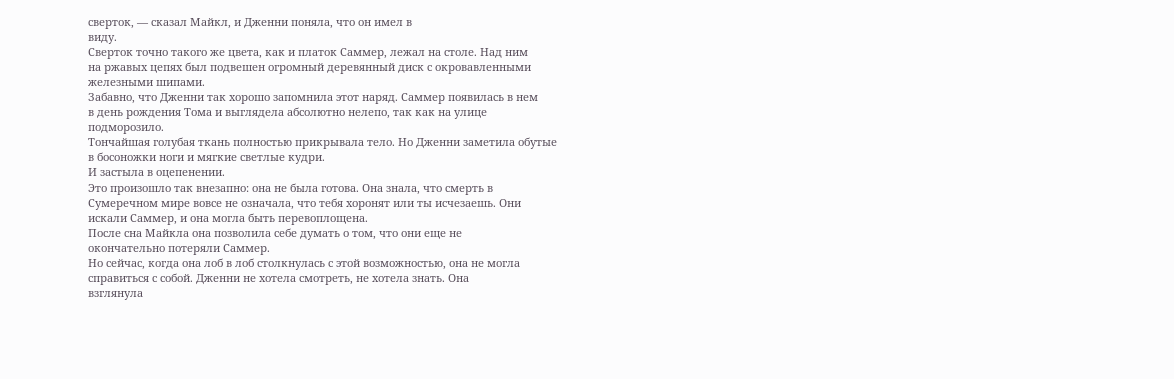сверток, — сказал Майкл, и Дженни поняла, что он имел в
виду.
Сверток точно такого же цвета, как и платок Саммер, лежал на столе. Над ним
на ржавых цепях был подвешен огромный деревянный диск с окровавленными
железными шипами.
Забавно, что Дженни так хорошо запомнила этот наряд. Саммер появилась в нем
в день рождения Тома и выглядела абсолютно нелепо, так как на улице
подморозило.
Тончайшая голубая ткань полностью прикрывала тело. Но Дженни заметила обутые
в босоножки ноги и мягкие светлые кудри.
И застыла в оцепенении.
Это произошло так внезапно: она не была готова. Она знала, что смерть в
Сумеречном мире вовсе не означала, что тебя хоронят или ты исчезаешь. Они
искали Саммер, и она могла быть перевоплощена.
После сна Майкла она позволила себе думать о том, что они еще не
окончательно потеряли Саммер.
Но сейчас, когда она лоб в лоб столкнулась с этой возможностью, она не могла
справиться с собой. Дженни не хотела смотреть, не хотела знать. Она
взглянула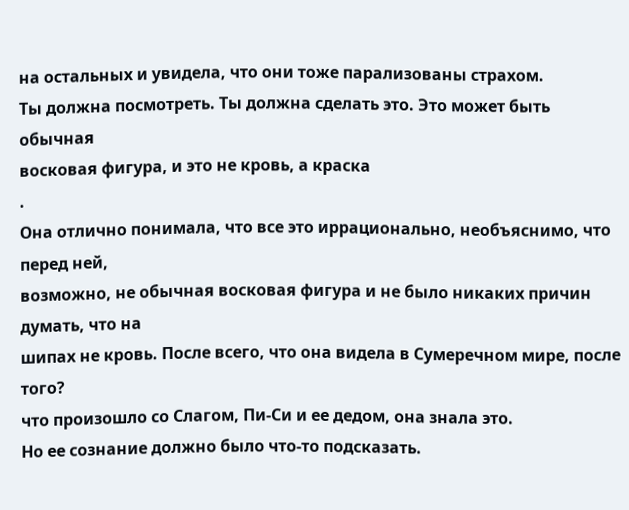на остальных и увидела, что они тоже парализованы страхом.
Ты должна посмотреть. Ты должна сделать это. Это может быть обычная
восковая фигура, и это не кровь, а краска
.
Она отлично понимала, что все это иррационально, необъяснимо, что перед ней,
возможно, не обычная восковая фигура и не было никаких причин думать, что на
шипах не кровь. После всего, что она видела в Сумеречном мире, после того?
что произошло со Слагом, Пи-Си и ее дедом, она знала это.
Но ее сознание должно было что-то подсказать.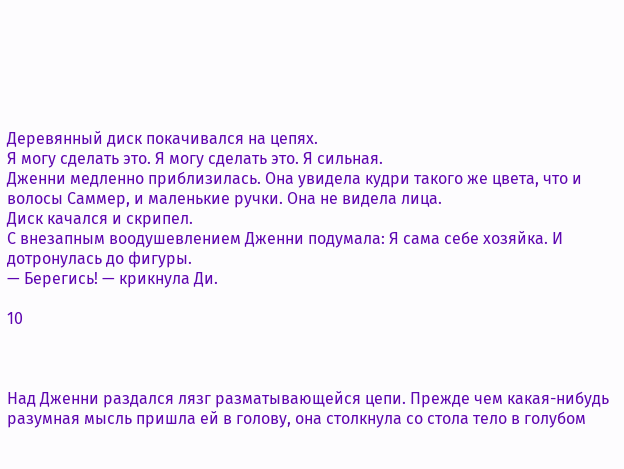Деревянный диск покачивался на цепях.
Я могу сделать это. Я могу сделать это. Я сильная.
Дженни медленно приблизилась. Она увидела кудри такого же цвета, что и
волосы Саммер, и маленькие ручки. Она не видела лица.
Диск качался и скрипел.
С внезапным воодушевлением Дженни подумала: Я сама себе хозяйка. И
дотронулась до фигуры.
— Берегись! — крикнула Ди.

10



Над Дженни раздался лязг разматывающейся цепи. Прежде чем какая-нибудь
разумная мысль пришла ей в голову, она столкнула со стола тело в голубом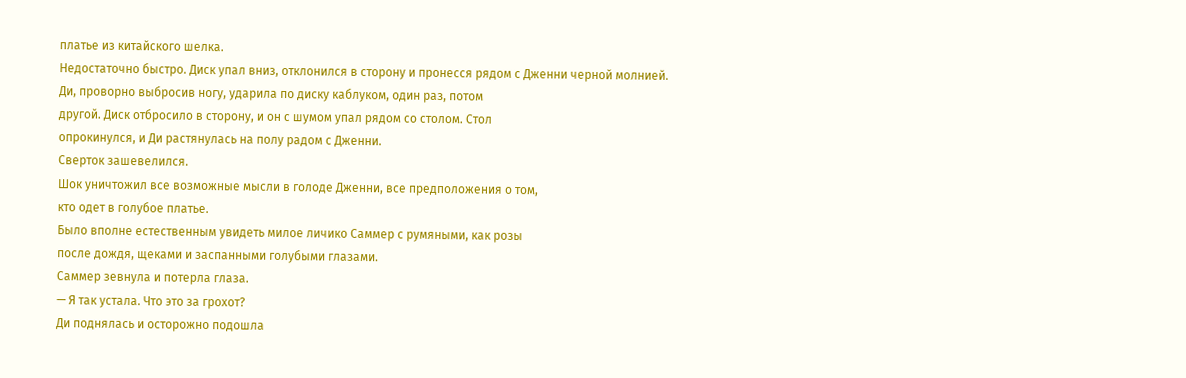платье из китайского шелка.
Недостаточно быстро. Диск упал вниз, отклонился в сторону и пронесся рядом с Дженни черной молнией.
Ди, проворно выбросив ногу, ударила по диску каблуком, один раз, потом
другой. Диск отбросило в сторону, и он с шумом упал рядом со столом. Стол
опрокинулся, и Ди растянулась на полу радом с Дженни.
Сверток зашевелился.
Шок уничтожил все возможные мысли в голоде Дженни, все предположения о том,
кто одет в голубое платье.
Было вполне естественным увидеть милое личико Саммер с румяными, как розы
после дождя, щеками и заспанными голубыми глазами.
Саммер зевнула и потерла глаза.
— Я так устала. Что это за грохот?
Ди поднялась и осторожно подошла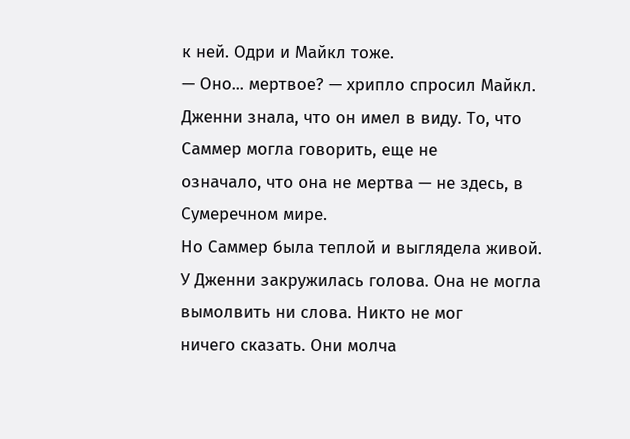к ней. Одри и Майкл тоже.
— Оно... мертвое? — хрипло спросил Майкл.
Дженни знала, что он имел в виду. То, что Саммер могла говорить, еще не
означало, что она не мертва — не здесь, в Сумеречном мире.
Но Саммер была теплой и выглядела живой.
У Дженни закружилась голова. Она не могла вымолвить ни слова. Никто не мог
ничего сказать. Они молча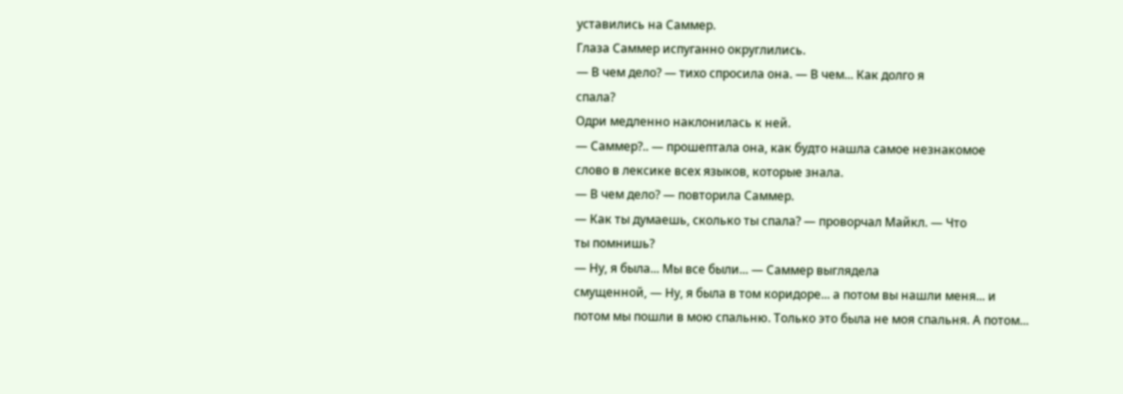уставились на Саммер.
Глаза Саммер испуганно округлились.
— В чем дело? — тихо спросила она. — В чем... Как долго я
спала?
Одри медленно наклонилась к ней.
— Саммер?.. — прошептала она, как будто нашла самое незнакомое
слово в лексике всех языков, которые знала.
— В чем дело? — повторила Саммер.
— Как ты думаешь, сколько ты спала? — проворчал Майкл. — Что
ты помнишь?
— Ну, я была... Мы все были... — Саммер выглядела
смущенной, — Ну, я была в том коридоре... а потом вы нашли меня... и
потом мы пошли в мою спальню. Только это была не моя спальня. А потом...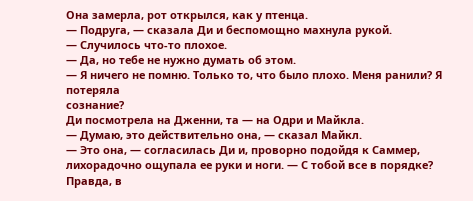Она замерла, рот открылся, как у птенца.
— Подруга, — сказала Ди и беспомощно махнула рукой.
— Случилось что-то плохое.
— Да, но тебе не нужно думать об этом.
— Я ничего не помню. Только то, что было плохо. Меня ранили? Я потеряла
сознание?
Ди посмотрела на Дженни, та — на Одри и Майкла.
— Думаю, это действительно она, — сказал Майкл.
— Это она, — согласилась Ди и, проворно подойдя к Саммер,
лихорадочно ощупала ее руки и ноги. — С тобой все в порядке? Правда, в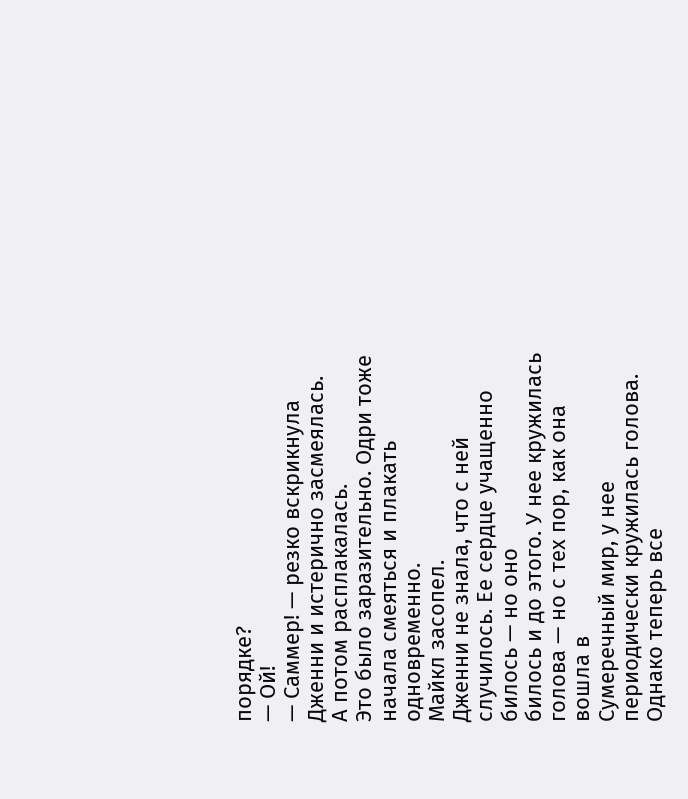порядке?
— Ой!
— Саммер! — резко вскрикнула Дженни и истерично засмеялась.
А потом расплакалась.
Это было заразительно. Одри тоже начала смеяться и плакать одновременно.
Майкл засопел.
Дженни не знала, что с ней случилось. Ее сердце учащенно билось — но оно
билось и до этого. У нее кружилась голова — но с тех пор, как она вошла в
Сумеречный мир, у нее периодически кружилась голова.
Однако теперь все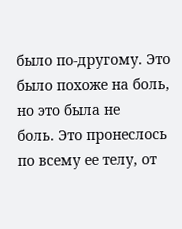было по-другому. Это было похоже на боль, но это была не
боль. Это пронеслось по всему ее телу, от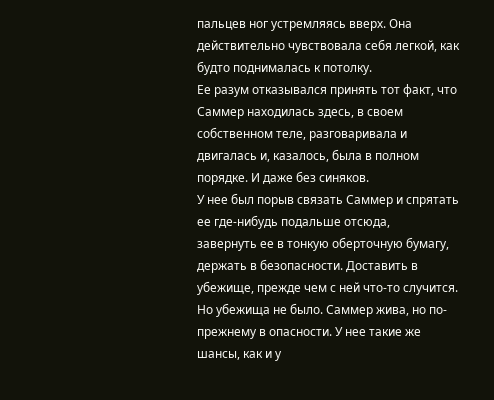пальцев ног устремляясь вверх. Она
действительно чувствовала себя легкой, как будто поднималась к потолку.
Ее разум отказывался принять тот факт, что Саммер находилась здесь, в своем
собственном теле, разговаривала и двигалась и, казалось, была в полном
порядке. И даже без синяков.
У нее был порыв связать Саммер и спрятать ее где-нибудь подальше отсюда,
завернуть ее в тонкую оберточную бумагу, держать в безопасности. Доставить в
убежище, прежде чем с ней что-то случится.
Но убежища не было. Саммер жива, но по-прежнему в опасности. У нее такие же
шансы, как и у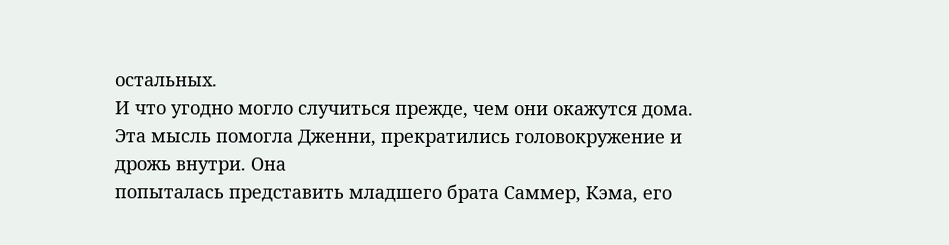остальных.
И что угодно могло случиться прежде, чем они окажутся дома.
Эта мысль помогла Дженни, прекратились головокружение и дрожь внутри. Она
попыталась представить младшего брата Саммер, Кэма, его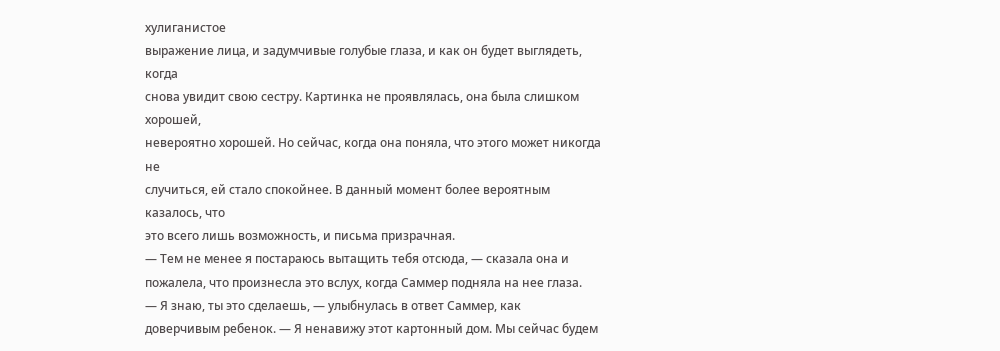хулиганистое
выражение лица, и задумчивые голубые глаза, и как он будет выглядеть, когда
снова увидит свою сестру. Картинка не проявлялась, она была слишком хорошей,
невероятно хорошей. Но сейчас, когда она поняла, что этого может никогда не
случиться, ей стало спокойнее. В данный момент более вероятным казалось, что
это всего лишь возможность, и письма призрачная.
— Тем не менее я постараюсь вытащить тебя отсюда, — сказала она и
пожалела, что произнесла это вслух, когда Саммер подняла на нее глаза.
— Я знаю, ты это сделаешь, — улыбнулась в ответ Саммер, как
доверчивым ребенок. — Я ненавижу этот картонный дом. Мы сейчас будем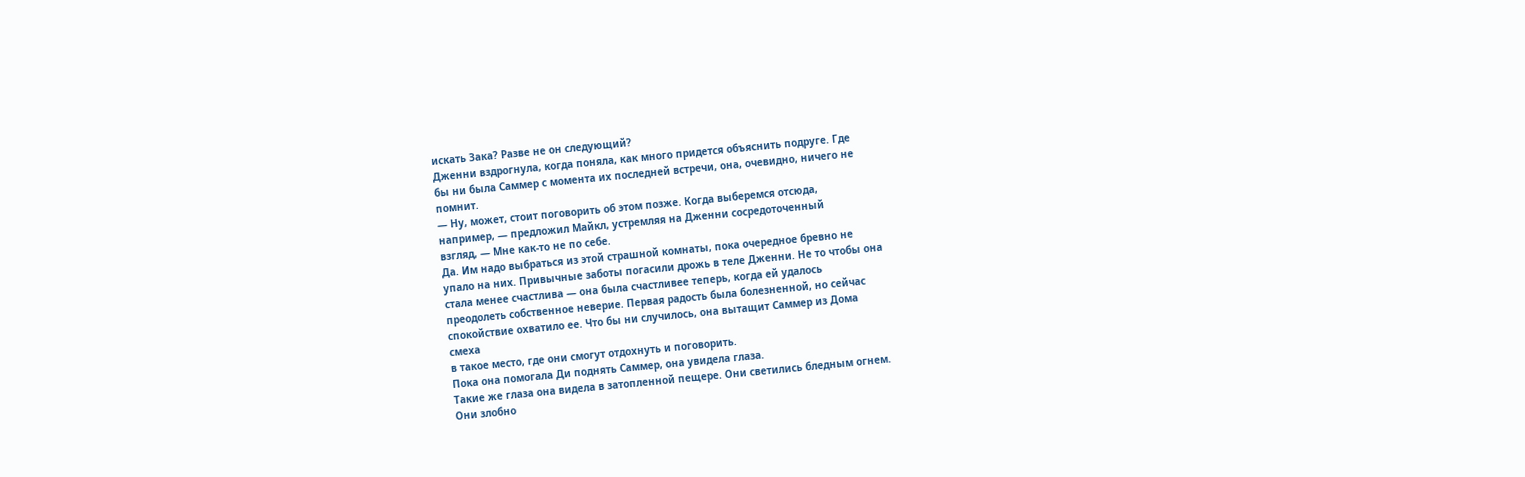искать Зака? Разве не он следующий?
Дженни вздрогнула, когда поняла, как много придется объяснить подруге. Где
бы ни была Саммер с момента их последней встречи, она, очевидно, ничего не
помнит.
— Ну, может, стоит поговорить об этом позже. Когда выберемся отсюда,
например, — предложил Майкл, устремляя на Дженни сосредоточенный
взгляд, — Мне как-то не по себе.
Да. Им надо выбраться из этой страшной комнаты, пока очередное бревно не
упало на них. Привычные заботы погасили дрожь в теле Дженни. Не то чтобы она
стала менее счастлива — она была счастливее теперь, когда ей удалось
преодолеть собственное неверие. Первая радость была болезненной, но сейчас
спокойствие охватило ее. Что бы ни случилось, она вытащит Саммер из Дома
смеха
в такое место, где они смогут отдохнуть и поговорить.
Пока она помогала Ди поднять Саммер, она увидела глаза.
Такие же глаза она видела в затопленной пещере. Они светились бледным огнем.
Они злобно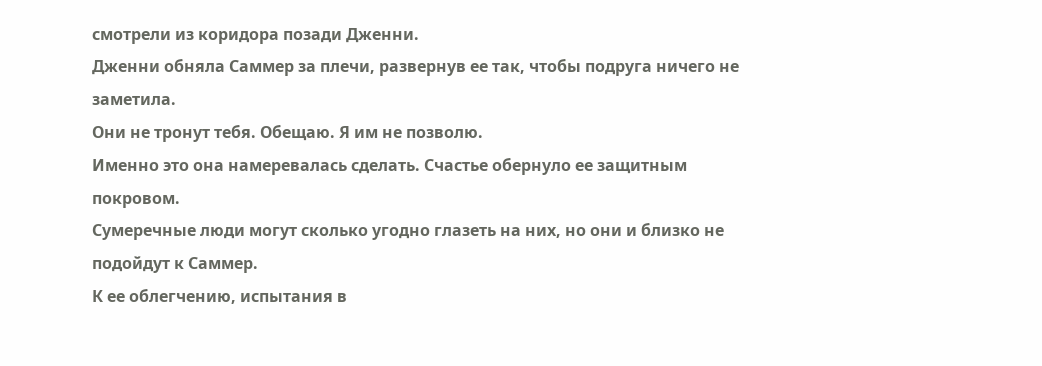смотрели из коридора позади Дженни.
Дженни обняла Саммер за плечи, развернув ее так, чтобы подруга ничего не
заметила.
Они не тронут тебя. Обещаю. Я им не позволю.
Именно это она намеревалась сделать. Счастье обернуло ее защитным покровом.
Сумеречные люди могут сколько угодно глазеть на них, но они и близко не
подойдут к Саммер.
К ее облегчению, испытания в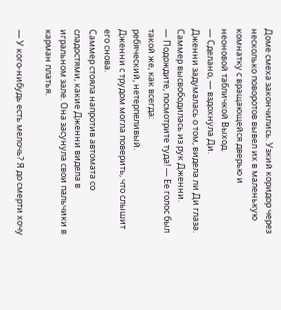Доме смеха закончились. Узкий коридор через
несколько поворотов вывел их в маленькую комнатку с вращающейся дверью и
неоновой табличкой Выход.
— Сделано, — вздохнула Ди.
Дженни задумалась о том, видела ли Ди глаза.
Саммер высвободилась из рук Дженни.
— Подождите, посмотрите туда! — Ее голос был такой же, как всегда:
ребяческий, нетерпеливый.
Дженни с трудом могла поверить, что слышит его снова.
Саммер стояла напротив автомата со сладостями, какие Дженни видела в
игральном зале. Она засунула свои пальчики в карман платья.

— У кого-нибудь есть мелочь? Я до смерти хочу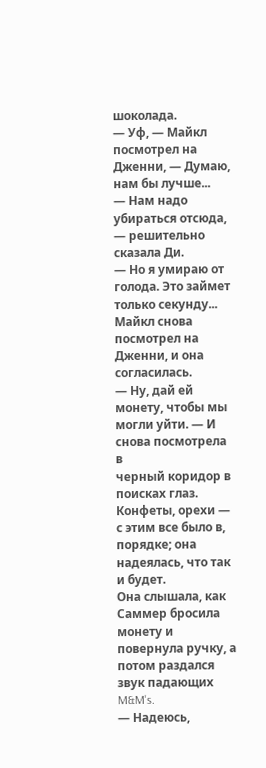шоколада.
— Уф, — Майкл посмотрел на Дженни, — Думаю, нам бы лучше...
— Нам надо убираться отсюда, — решительно сказала Ди.
— Но я умираю от голода. Это займет только секунду...
Майкл снова посмотрел на Дженни, и она согласилась.
— Ну, дай ей монету, чтобы мы могли уйти. — И снова посмотрела в
черный коридор в поисках глаз.
Конфеты, орехи — с этим все было в, порядке; она надеялась, что так и будет.
Она слышала, как Саммер бросила монету и повернула ручку, а потом раздался
звук падающих M&M's.
— Надеюсь,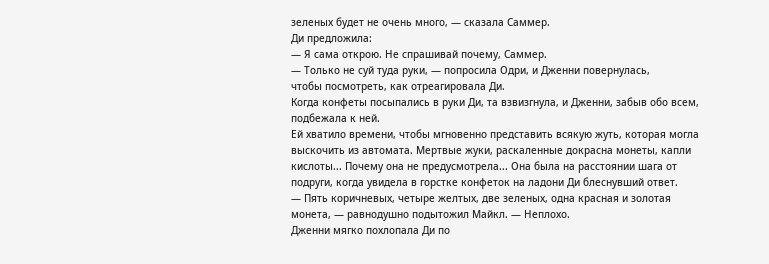зеленых будет не очень много, — сказала Саммер.
Ди предложила:
— Я сама открою. Не спрашивай почему, Саммер.
— Только не суй туда руки, — попросила Одри, и Дженни повернулась,
чтобы посмотреть, как отреагировала Ди.
Когда конфеты посыпались в руки Ди, та взвизгнула, и Дженни, забыв обо всем,
подбежала к ней.
Ей хватило времени, чтобы мгновенно представить всякую жуть, которая могла
выскочить из автомата. Мертвые жуки, раскаленные докрасна монеты, капли
кислоты... Почему она не предусмотрела... Она была на расстоянии шага от
подруги, когда увидела в горстке конфеток на ладони Ди блеснувший ответ.
— Пять коричневых, четыре желтых, две зеленых, одна красная и золотая
монета, — равнодушно подытожил Майкл. — Неплохо.
Дженни мягко похлопала Ди по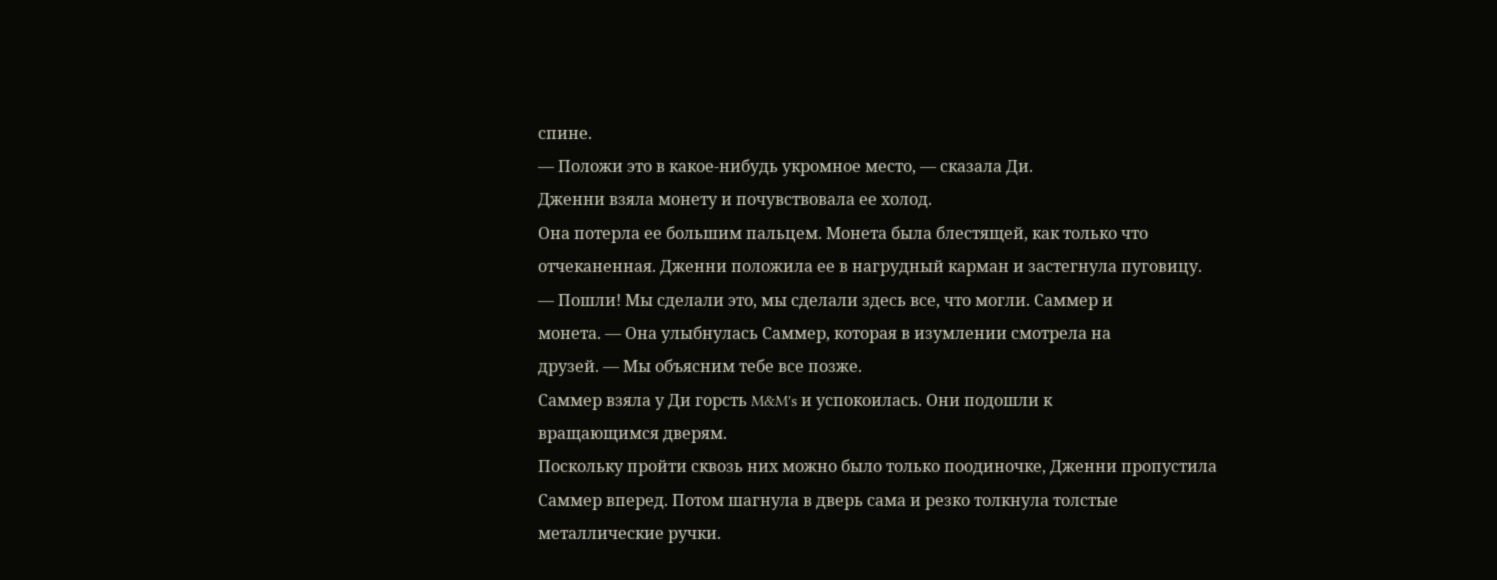спине.
— Положи это в какое-нибудь укромное место, — сказала Ди.
Дженни взяла монету и почувствовала ее холод.
Она потерла ее большим пальцем. Монета была блестящей, как только что
отчеканенная. Дженни положила ее в нагрудный карман и застегнула пуговицу.
— Пошли! Мы сделали это, мы сделали здесь все, что могли. Саммер и
монета. — Она улыбнулась Саммер, которая в изумлении смотрела на
друзей. — Мы объясним тебе все позже.
Саммер взяла у Ди горсть M&M's и успокоилась. Они подошли к
вращающимся дверям.
Поскольку пройти сквозь них можно было только поодиночке, Дженни пропустила
Саммер вперед. Потом шагнула в дверь сама и резко толкнула толстые
металлические ручки.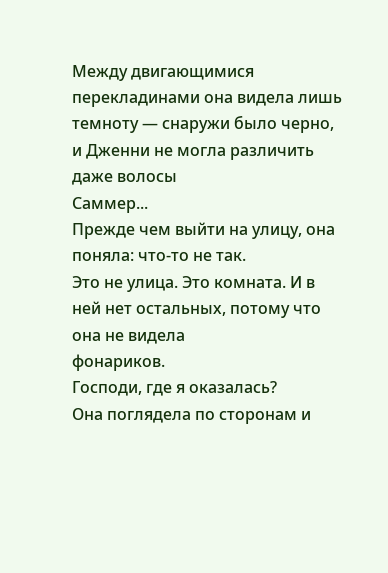Между двигающимися перекладинами она видела лишь
темноту — снаружи было черно, и Дженни не могла различить даже волосы
Саммер...
Прежде чем выйти на улицу, она поняла: что-то не так.
Это не улица. Это комната. И в ней нет остальных, потому что она не видела
фонариков.
Господи, где я оказалась?
Она поглядела по сторонам и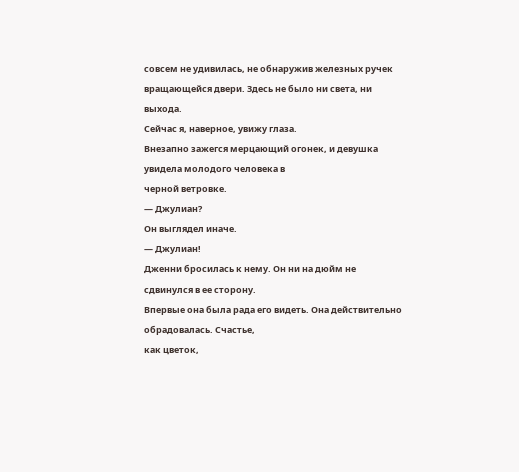совсем не удивилась, не обнаружив железных ручек
вращающейся двери. Здесь не было ни света, ни выхода.
Сейчас я, наверное, увижу глаза.
Внезапно зажегся мерцающий огонек, и девушка увидела молодого человека в
черной ветровке.
— Джулиан?
Он выглядел иначе.
— Джулиан!
Дженни бросилась к нему. Он ни на дюйм не сдвинулся в ее сторону.
Впервые она была рада его видеть. Она действительно обрадовалась. Счастье,
как цветок,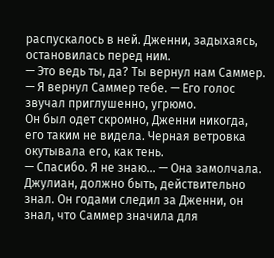распускалось в ней. Дженни, задыхаясь, остановилась перед ним.
— Это ведь ты, да? Ты вернул нам Саммер.
— Я вернул Саммер тебе. — Его голос звучал приглушенно, угрюмо.
Он был одет скромно, Дженни никогда, его таким не видела. Черная ветровка
окутывала его, как тень.
— Спасибо. Я не знаю... — Она замолчала.
Джулиан, должно быть, действительно знал. Он годами следил за Дженни, он
знал, что Саммер значила для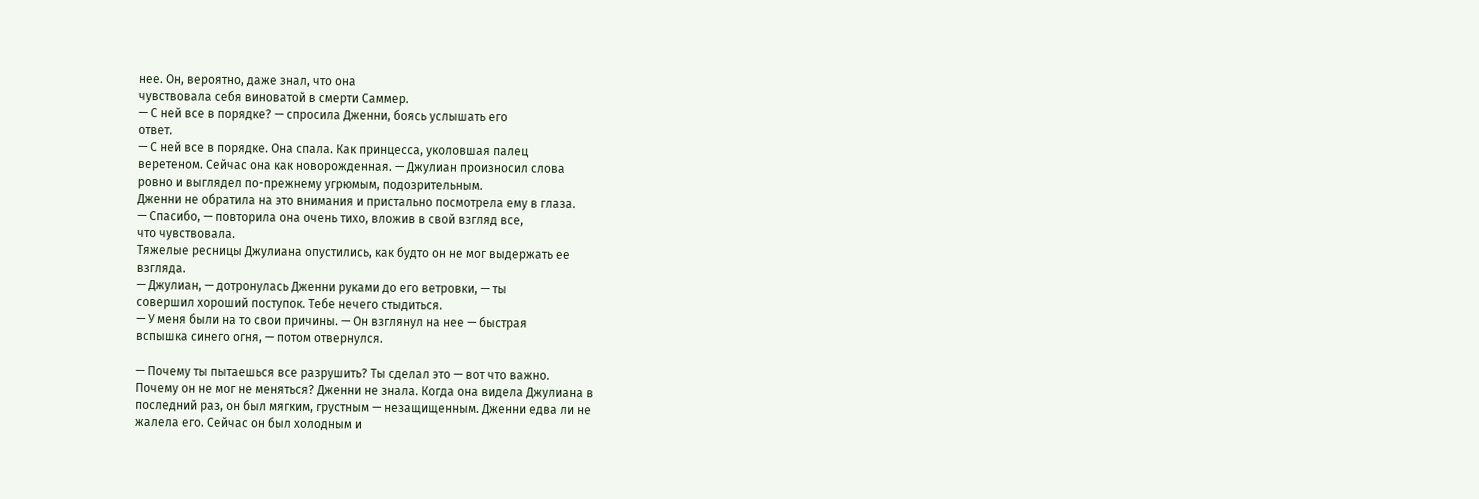нее. Он, вероятно, даже знал, что она
чувствовала себя виноватой в смерти Саммер.
— С ней все в порядке? — спросила Дженни, боясь услышать его
ответ.
— С ней все в порядке. Она спала. Как принцесса, уколовшая палец
веретеном. Сейчас она как новорожденная. — Джулиан произносил слова
ровно и выглядел по-прежнему угрюмым, подозрительным.
Дженни не обратила на это внимания и пристально посмотрела ему в глаза.
— Спасибо, — повторила она очень тихо, вложив в свой взгляд все,
что чувствовала.
Тяжелые ресницы Джулиана опустились, как будто он не мог выдержать ее
взгляда.
— Джулиан, — дотронулась Дженни руками до его ветровки, — ты
совершил хороший поступок. Тебе нечего стыдиться.
— У меня были на то свои причины. — Он взглянул на нее — быстрая
вспышка синего огня, — потом отвернулся.

— Почему ты пытаешься все разрушить? Ты сделал это — вот что важно.
Почему он не мог не меняться? Дженни не знала. Когда она видела Джулиана в
последний раз, он был мягким, грустным — незащищенным. Дженни едва ли не
жалела его. Сейчас он был холодным и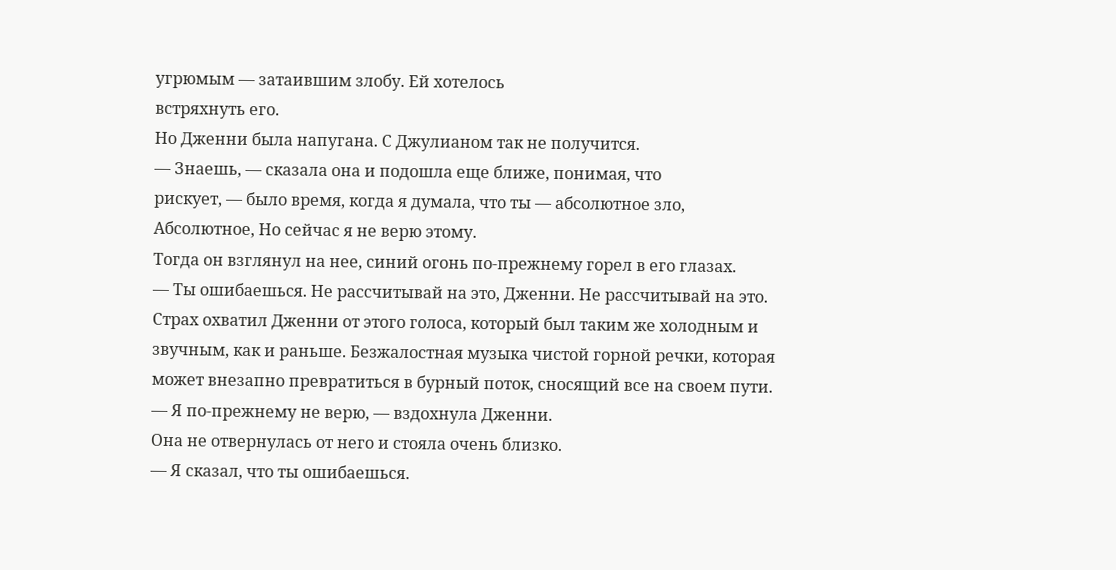угрюмым — затаившим злобу. Ей хотелось
встряхнуть его.
Но Дженни была напугана. С Джулианом так не получится.
— Знаешь, — сказала она и подошла еще ближе, понимая, что
рискует, — было время, когда я думала, что ты — абсолютное зло,
Абсолютное, Но сейчас я не верю этому.
Тогда он взглянул на нее, синий огонь по-прежнему горел в его глазах.
— Ты ошибаешься. Не рассчитывай на это, Дженни. Не рассчитывай на это.
Страх охватил Дженни от этого голоса, который был таким же холодным и
звучным, как и раньше. Безжалостная музыка чистой горной речки, которая
может внезапно превратиться в бурный поток, сносящий все на своем пути.
— Я по-прежнему не верю, — вздохнула Дженни.
Она не отвернулась от него и стояла очень близко.
— Я сказал, что ты ошибаешься.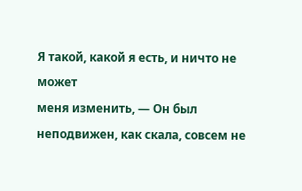Я такой, какой я есть, и ничто не может
меня изменить, — Он был неподвижен, как скала, совсем не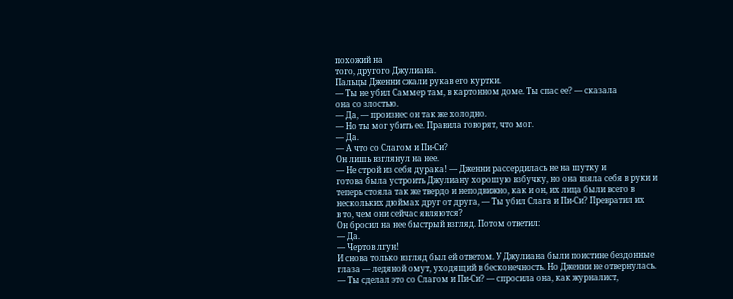похожий на
того, другого Джулиана.
Пальцы Дженни сжали рукав его куртки.
— Ты не убил Саммер там, в картонном доме. Ты спас ее? — сказала
она со злостью.
— Да, — произнес он так же холодно.
— Но ты мог убить ее. Правила говорят, что мог.
— Да.
— А что со Слагом и Пи-Си?
Он лишь взглянул на нее.
— Не строй из себя дурака! — Дженни рассердилась не на шутку и
готова была устроить Джулиану хорошую взбучку, но она взяла себя в руки и
теперь стояла так же твердо и неподвижно, как и он, их лица были всего в
нескольких дюймах друг от друга, — Ты убил Слага и Пи-Си? Превратил их
в то, чем они сейчас являются?
Он бросил на нее быстрый взгляд. Потом ответил:
— Да.
— Чертов лгун!
И снова только взгляд был ей ответом. У Джулиана были поистине бездонные
глаза — ледяной омут, уходящий в бесконечность. Но Дженни не отвернулась.
— Ты сделал это со Слагом и Пи-Си? — спросила она, как журналист,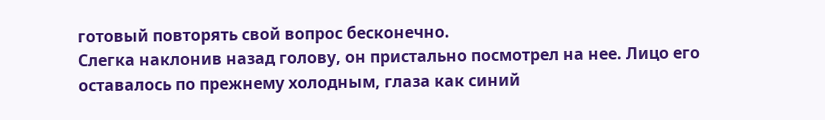готовый повторять свой вопрос бесконечно.
Слегка наклонив назад голову, он пристально посмотрел на нее. Лицо его
оставалось по прежнему холодным, глаза как синий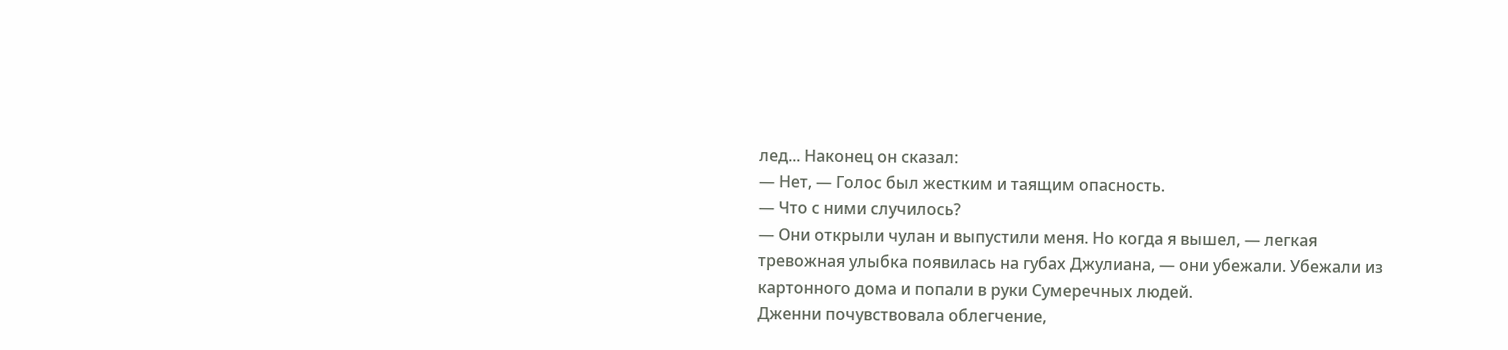лед... Наконец он сказал:
— Нет, — Голос был жестким и таящим опасность.
— Что с ними случилось?
— Они открыли чулан и выпустили меня. Но когда я вышел, — легкая
тревожная улыбка появилась на губах Джулиана, — они убежали. Убежали из
картонного дома и попали в руки Сумеречных людей.
Дженни почувствовала облегчение,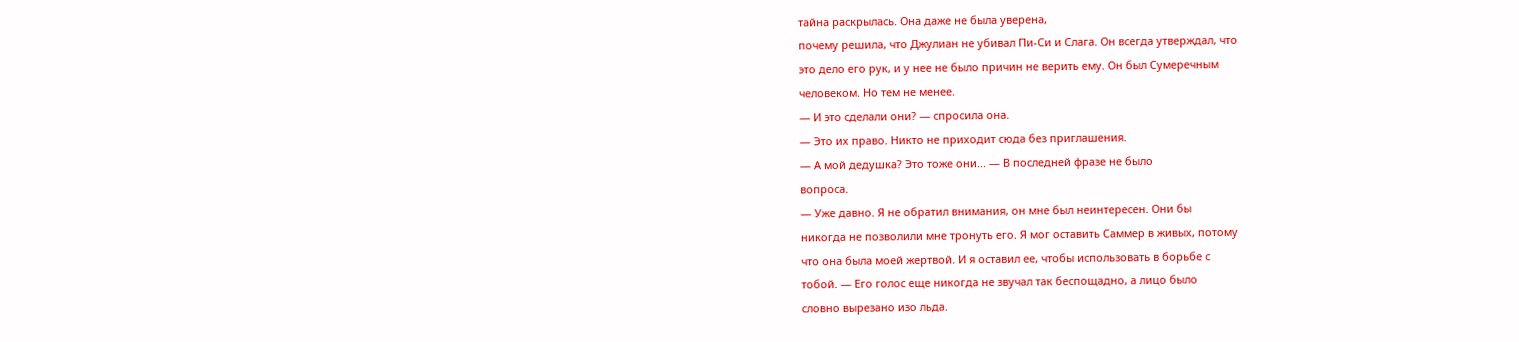тайна раскрылась. Она даже не была уверена,
почему решила, что Джулиан не убивал Пи-Си и Слага. Он всегда утверждал, что
это дело его рук, и у нее не было причин не верить ему. Он был Сумеречным
человеком. Но тем не менее.
— И это сделали они? — спросила она.
— Это их право. Никто не приходит сюда без приглашения.
— А мой дедушка? Это тоже они... — В последней фразе не было
вопроса.
— Уже давно. Я не обратил внимания, он мне был неинтересен. Они бы
никогда не позволили мне тронуть его. Я мог оставить Саммер в живых, потому
что она была моей жертвой. И я оставил ее, чтобы использовать в борьбе с
тобой. — Его голос еще никогда не звучал так беспощадно, а лицо было
словно вырезано изо льда.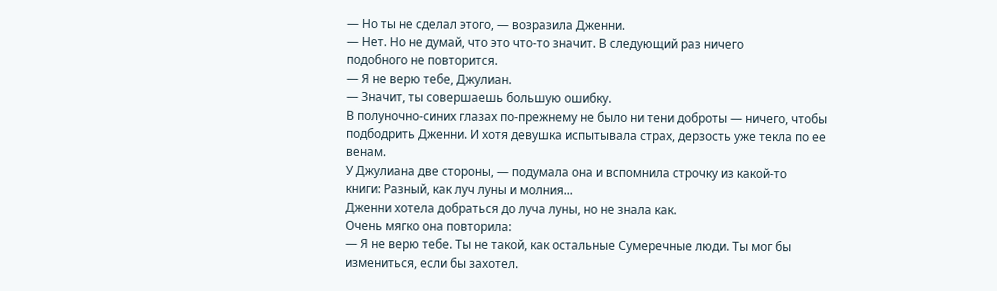— Но ты не сделал этого, — возразила Дженни.
— Нет. Но не думай, что это что-то значит. В следующий раз ничего
подобного не повторится.
— Я не верю тебе, Джулиан.
— Значит, ты совершаешь большую ошибку.
В полуночно-синих глазах по-прежнему не было ни тени доброты — ничего, чтобы
подбодрить Дженни. И хотя девушка испытывала страх, дерзость уже текла по ее
венам.
У Джулиана две стороны, — подумала она и вспомнила строчку из какой-то
книги: Разный, как луч луны и молния...
Дженни хотела добраться до луча луны, но не знала как.
Очень мягко она повторила:
— Я не верю тебе. Ты не такой, как остальные Сумеречные люди. Ты мог бы
измениться, если бы захотел.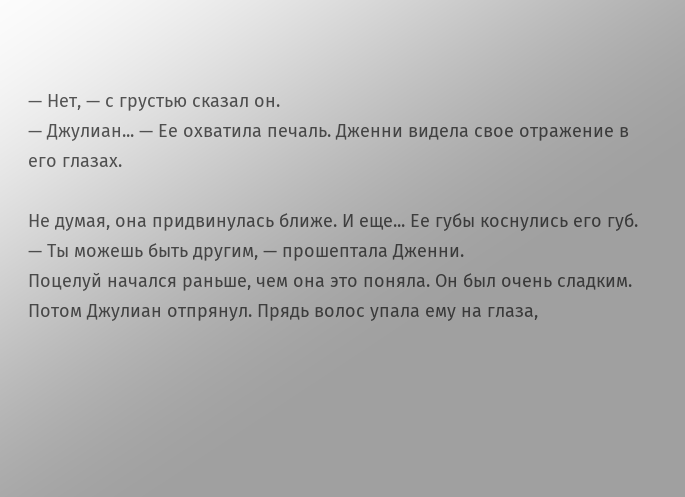— Нет, — с грустью сказал он.
— Джулиан... — Ее охватила печаль. Дженни видела свое отражение в
его глазах.

Не думая, она придвинулась ближе. И еще... Ее губы коснулись его губ.
— Ты можешь быть другим, — прошептала Дженни.
Поцелуй начался раньше, чем она это поняла. Он был очень сладким.
Потом Джулиан отпрянул. Прядь волос упала ему на глаза,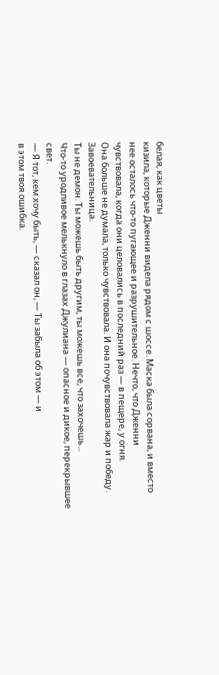белая, как цветы
кизила, которые Дженни видела рядом с шоссе. Маска была сорвана, и вместо
нее осталось что-то пугающее и разрушительное. Нечто, что Дженни
чувствовала, когда они целовались в последний раз — в пещере, у огня.
Она больше не думала, только чувствовала. И она почувствовала жар и победу.
Завоевательница.
Ты не демон. Ты можешь быть другим, ты можешь все, что захочешь...
Что-то уродливое мелькнуло в глазах Джулиана — опасное и дикое, перекрывшее
свет.
— Я тот, кем хочу быть, — сказал он, — Ты забыла об этом — и
в этом твоя ошибка.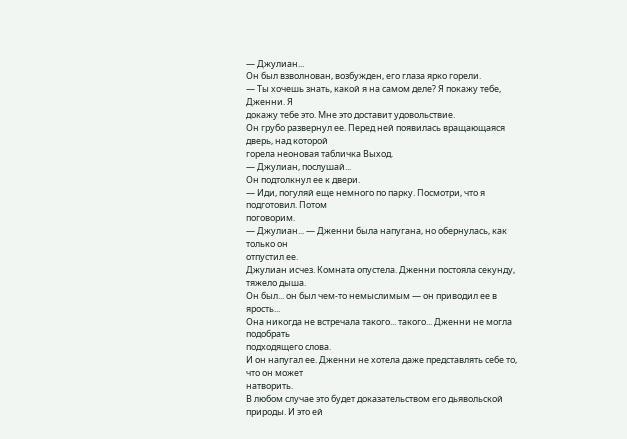— Джулиан...
Он был взволнован, возбужден, его глаза ярко горели.
— Ты хочешь знать, какой я на самом деле? Я покажу тебе, Дженни. Я
докажу тебе это. Мне это доставит удовольствие.
Он грубо развернул ее. Перед ней появилась вращающаяся дверь, над которой
горела неоновая табличка Выход.
— Джулиан, послушай...
Он подтолкнул ее к двери.
— Иди, погуляй еще немного по парку. Посмотри, что я подготовил. Потом
поговорим.
— Джулиан... — Дженни была напугана, но обернулась, как только он
отпустил ее.
Джулиан исчез. Комната опустела. Дженни постояла секунду, тяжело дыша.
Он был... он был чем-то немыслимым — он приводил ее в ярость...
Она никогда не встречала такого... такого... Дженни не могла подобрать
подходящего слова.
И он напугал ее. Дженни не хотела даже представлять себе то, что он может
натворить.
В любом случае это будет доказательством его дьявольской природы. И это ей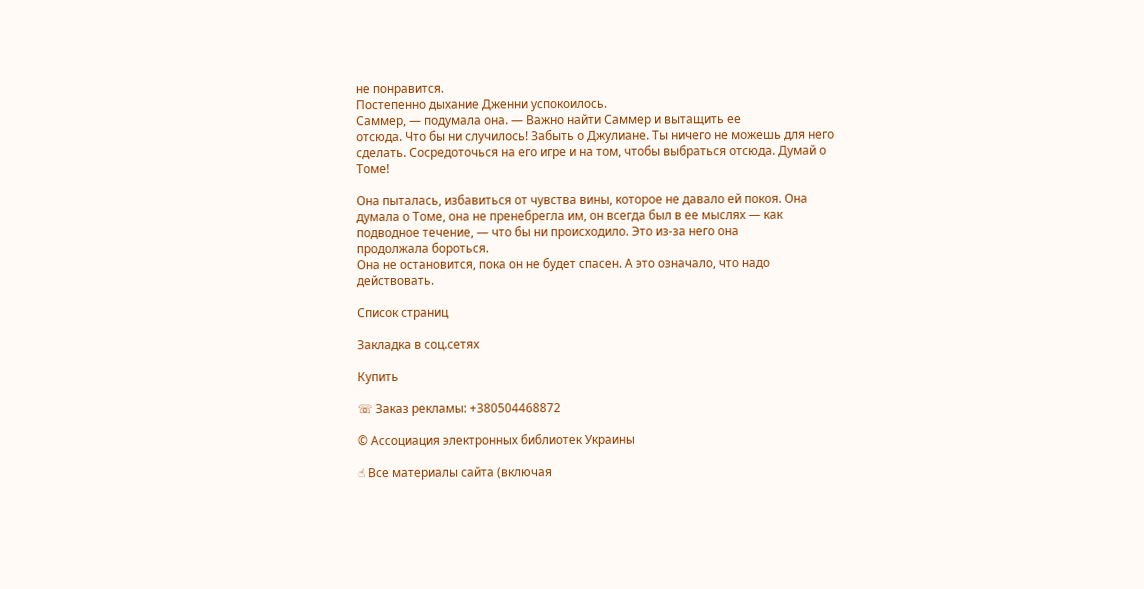не понравится.
Постепенно дыхание Дженни успокоилось.
Саммер, — подумала она. — Важно найти Саммер и вытащить ее
отсюда. Что бы ни случилось! Забыть о Джулиане. Ты ничего не можешь для него
сделать. Сосредоточься на его игре и на том, чтобы выбраться отсюда. Думай о
Томе!

Она пыталась, избавиться от чувства вины, которое не давало ей покоя. Она
думала о Томе, она не пренебрегла им, он всегда был в ее мыслях — как
подводное течение, — что бы ни происходило. Это из-за него она
продолжала бороться.
Она не остановится, пока он не будет спасен. А это означало, что надо
действовать.

Список страниц

Закладка в соц.сетях

Купить

☏ Заказ рекламы: +380504468872

© Ассоциация электронных библиотек Украины

☝ Все материалы сайта (включая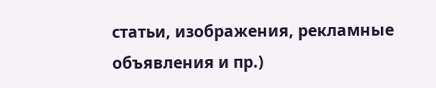статьи, изображения, рекламные объявления и пр.)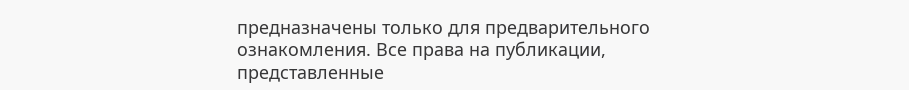предназначены только для предварительного ознакомления. Все права на публикации, представленные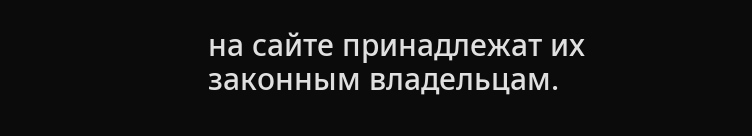на сайте принадлежат их законным владельцам.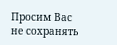Просим Вас не сохранять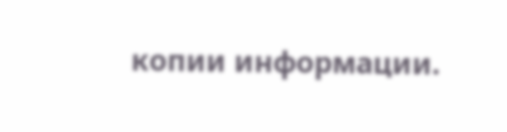копии информации.